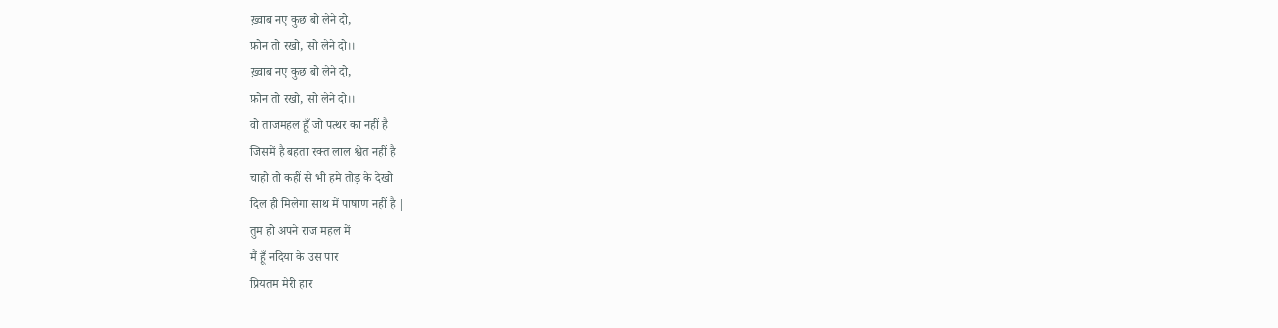ख़्वाब नए कुछ बो लेने दो,
फ़ोन तो रखो, सो लेने दो।।
ख़्वाब नए कुछ बो लेने दो,
फ़ोन तो रखो, सो लेने दो।।
वो ताजमहल हूँ जो पत्थर का नहीं है
जिसमें है बहता रक्त लाल श्वेत नहीं है
चाहो तो कहीं से भी हमे तोड़ के देखो
दिल ही मिलेगा साथ में पाषाण नहीं है |
तुम हो अपने राज महल में
मैं हूँ नदिया के उस पार
प्रियतम मेरी हार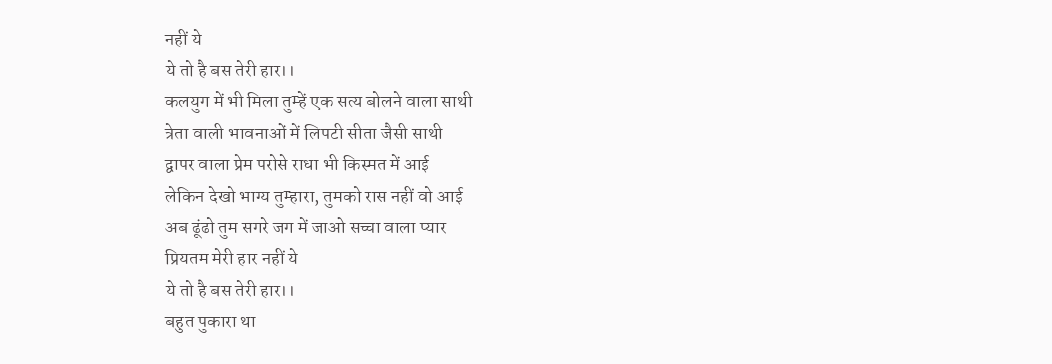नहीं ये
ये तो है बस तेरी हार।।
कलयुग में भी मिला तुम्हें एक सत्य बोलने वाला साथी
त्रेता वाली भावनाओं में लिपटी सीता जैसी साथी
द्वापर वाला प्रेम परोसे राधा भी किस्मत में आई
लेकिन देखो भाग्य तुम्हारा, तुमको रास नहीं वो आई
अब ढूंढो तुम सगरे जग में जाओ सच्चा वाला प्यार
प्रियतम मेरी हार नहीं ये
ये तो है बस तेरी हार।।
बहुत पुकारा था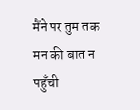मैंने पर तुम तक मन की बात न पहुँची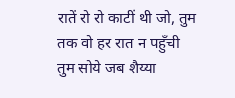रातें रो रो काटीं थी जो, तुम तक वो हर रात न पहुँची
तुम सोये जब शैय्या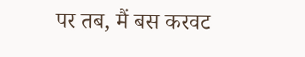पर तब, मैं बस करवट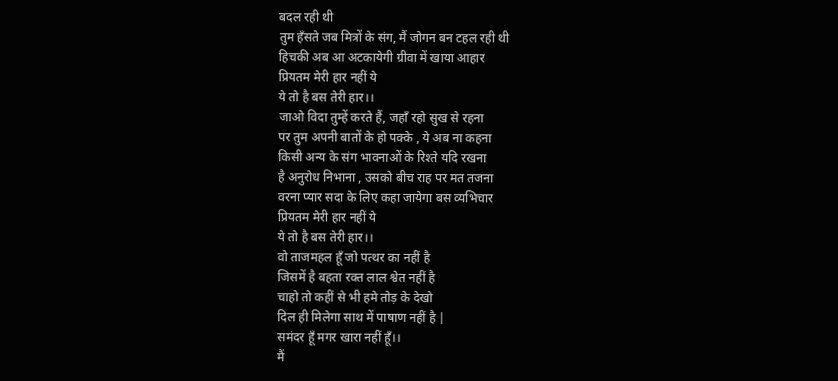बदल रही थी
तुम हँसते जब मित्रों के संग, मैं जोगन बन टहल रही थी
हिचकी अब आ अटकायेगी ग्रीवा में खाया आहार
प्रियतम मेरी हार नहीं ये
ये तो है बस तेरी हार।।
जाओ विदा तुम्हें करते हैं, जहाँ रहो सुख से रहना
पर तुम अपनी बातों के हो पक्के , ये अब ना कहना
किसी अन्य के संग भावनाओं के रिश्ते यदि रखना
है अनुरोध निभाना , उसको बीच राह पर मत तजना
वरना प्यार सदा के लिए कहा जायेगा बस व्यभिचार
प्रियतम मेरी हार नहीं ये
ये तो है बस तेरी हार।।
वो ताजमहल हूँ जो पत्थर का नहीं है
जिसमें है बहता रक्त लाल श्वेत नहीं है
चाहो तो कहीं से भी हमे तोड़ के देखो
दिल ही मिलेगा साथ में पाषाण नहीं है |
समंदर हूँ मगर खारा नहीं हूँ।।
मैं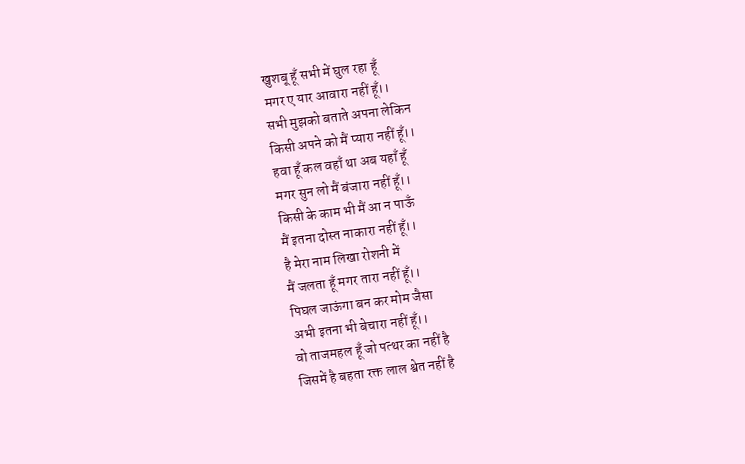खुशबू हूँ सभी में घुल रहा हूँ
मगर ए यार आवारा नहीं हूँ।।
सभी मुझको बताते अपना लेकिन
किसी अपने को मैं प्यारा नहीं हूँ।।
हवा हूँ कल वहाँ था अब यहाँ हूँ
मगर सुन लो मैं बंजारा नहीं हूँ।।
किसी के काम भी मैं आ न पाऊँ
मैं इतना दोस्त नाकारा नहीं हूँ।।
है मेरा नाम लिखा रोशनी में
मैं जलता हूँ मगर तारा नहीं हूँ।।
पिघल जाऊंगा बन कर मोम जैसा
अभी इतना भी बेचारा नहीं हूँ।।
वो ताजमहल हूँ जो पत्थर का नहीं है
जिसमें है बहता रक्त लाल श्वेत नहीं है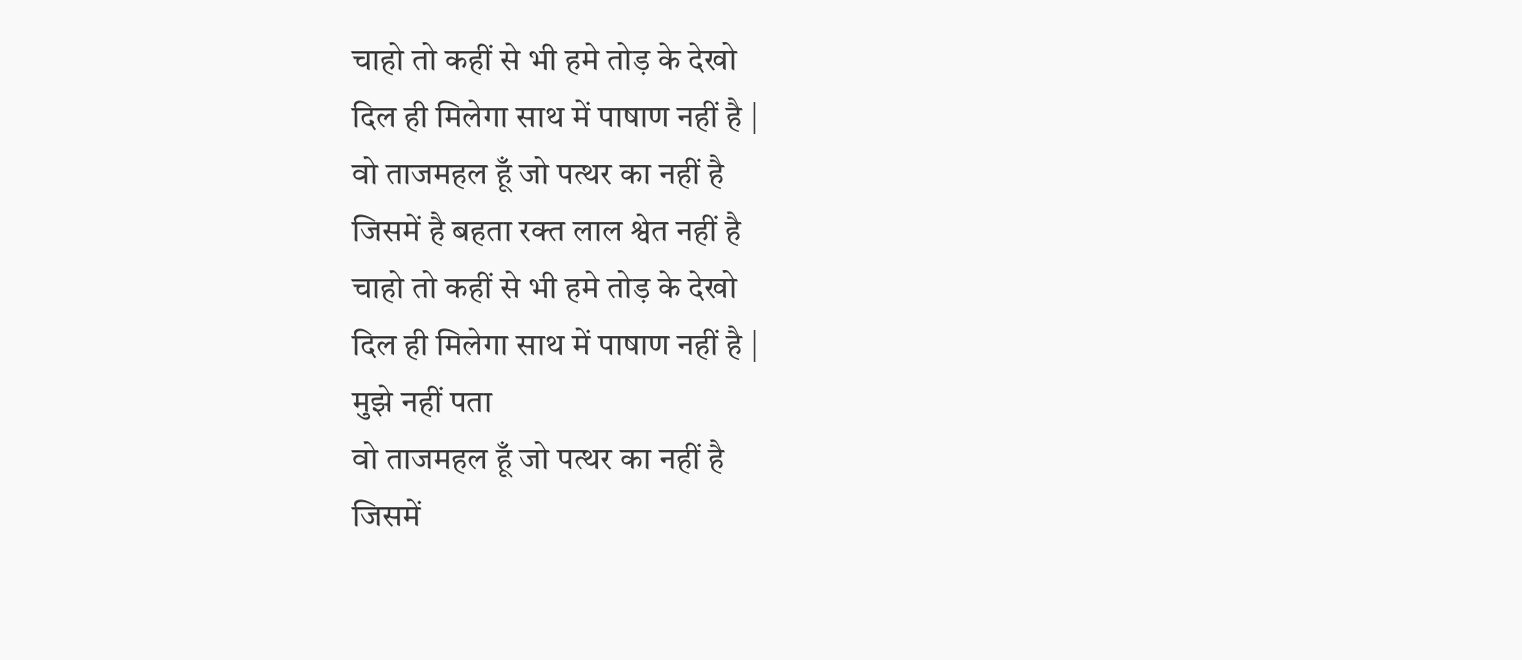चाहो तो कहीं से भी हमे तोड़ के देखो
दिल ही मिलेगा साथ में पाषाण नहीं है |
वो ताजमहल हूँ जो पत्थर का नहीं है
जिसमें है बहता रक्त लाल श्वेत नहीं है
चाहो तो कहीं से भी हमे तोड़ के देखो
दिल ही मिलेगा साथ में पाषाण नहीं है |
मुझे नहीं पता
वो ताजमहल हूँ जो पत्थर का नहीं है
जिसमें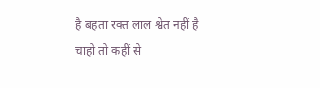है बहता रक्त लाल श्वेत नहीं है
चाहो तो कहीं से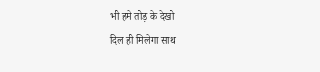भी हमे तोड़ के देखो
दिल ही मिलेगा साथ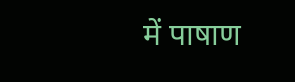में पाषाण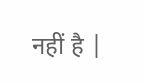नहीं है |